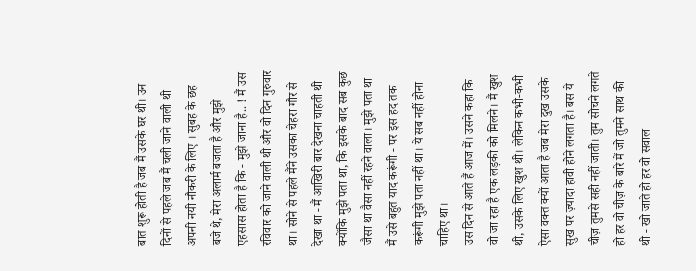बात शुरू होती है जब मैं उसके घर थी। उन दिनों से पहले जब मैं चली जाने वाली थी अपनी नयी नौकरी के लिए । सुबह के छह बजे थे, मेरा अलार्म बजता है और मुझे एहसास होता है कि - मुझे जाना है.. ! मैं उस रविवार को जाने वाली थी और वो दिन गुरुवार था। सोने से पहले मैंने उसका चेहरा गौर से देखा था - मैं आखिरी बार देखना चाहती थी क्योंकि मुझे पता था, कि इसके बाद सब कुछ जैसा था वैसा नहीं रहने वाला। मुझे पता था मैं उसे बहुत याद करूंगी - पर इस हद तक करूंगी मुझे पता नहीं था। ये सब नहीं होना चाहिए था।
उस दिन से आते हैं आज में। उसने कहा कि वो जा रहा है एक लड़की को मिलने। मैं खुश थी, उसके लिए खुश थी। लेकिन कभी-कभी ऐसा वक्त क्यों आता है जब मेरा दुख उसके सुख पर ज़्यादा हावी होने लगता है। बस ये चीज़ तुमसे सही नहीं जाती। तुम सोचने लगते हो हर वो चीज़ के बारे में जो तुमने साथ की थी - खो जाते हो हर वो सवाल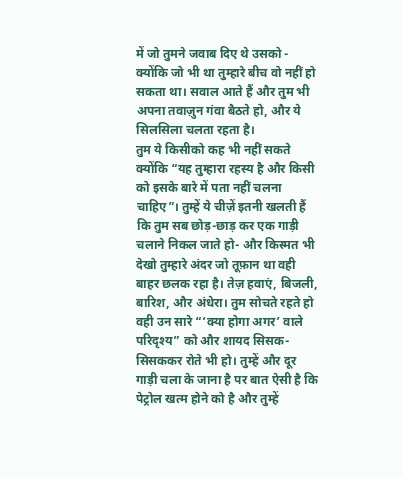में जो तुमने जवाब दिए थे उसको - क्योंकि जो भी था तुम्हारे बीच वो नहीं हो सकता था। सवाल आते हैं और तुम भी अपना तवाज़ुन गंवा बैठते हो, और ये सिलसिला चलता रहता है।
तुम ये किसीको कह भी नहीं सकते क्योंकि “यह तुम्हारा रहस्य है और किसी को इसके बारे में पता नहीं चलना चाहिए”। तुम्हें ये चीज़ें इतनी खलती हैं कि तुम सब छोड़-छाड़ कर एक गाड़ी चलाने निकल जाते हो- और किस्मत भी देखो तुम्हारे अंदर जो तूफ़ान था वही बाहर छलक रहा है। तेज़ हवाएं, बिजली, बारिश, और अंधेरा। तुम सोचते रहते हो वही उन सारे “‘क्या होगा अगर’ वाले परिदृश्य” को और शायद सिसक-सिसककर रोते भी हो। तुम्हें और दूर गाड़ी चला के जाना है पर बात ऐसी है कि पेट्रोल खत्म होने को है और तुम्हें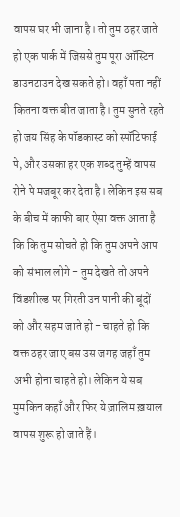वापस घर भी जाना है। तो तुम ठहर जाते हो एक पार्क में जिससे तुम पूरा ऑस्टिन डाउनटाउन देख सकते हो। वहाँ पता नहीं कितना वक्त बीत जाता है। तुम सुनते रहते हो जय सिंह के पॉडकास्ट को स्पॉटिफाई पे, और उसका हर एक शब्द तुम्हें वापस रोने पे मजबूर कर देता है। लेकिन इस सब के बीच में काफी बार ऐसा वक्त आता है कि कि तुम सोचते हो कि तुम अपने आप को संभाल लोगे - तुम देखते तो अपने विंडशील्ड पर गिरती उन पानी की बूंदों को और सहम जाते हो - चाहते हो कि वक्त ठहर जाए बस उस जगह जहाँ तुम अभी होना चाहते हो। लेकिन ये सब मुमकिन कहाँ और फिर ये ज़ालिम ख़याल वापस शुरू हो जाते हैं।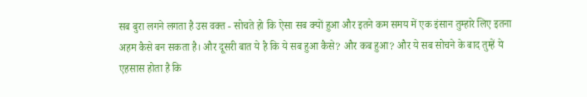सब बुरा लगने लगता है उस वक्त - सोचते हो कि ऐसा सब क्यों हुआ और इतने कम समय में एक इंसान तुम्हारे लिए इतना अहम कैसे बन सकता है। और दूसरी बात ये है कि ये सब हुआ कैसे? और कब हुआ? और ये सब सोचने के बाद तुम्हें ये एहसास होता है कि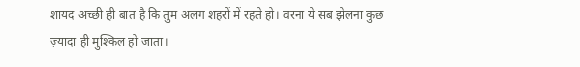शायद अच्छी ही बात है कि तुम अलग शहरों में रहते हो। वरना ये सब झेलना कुछ ज़्यादा ही मुश्किल हो जाता।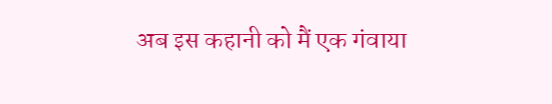अब इस कहानी को मैं एक गंवाया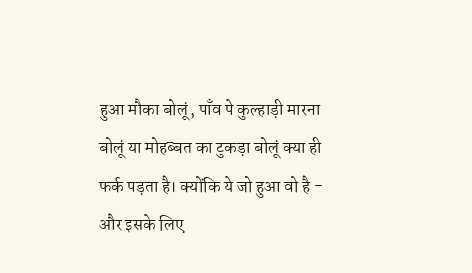हुआ मौका बोलूं, पाँव पे कुल्हाड़ी मारना बोलूं या मोहब्बत का टुकड़ा बोलूं क्या ही फर्क पड़ता है। क्योंकि ये जो हुआ वो है - और इसके लिए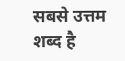सबसे उत्तम शब्द है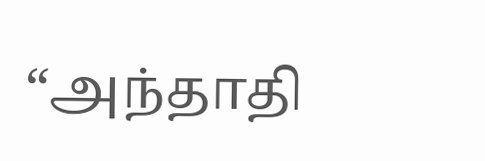“அந்தாதி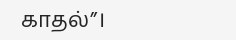காதல்”।